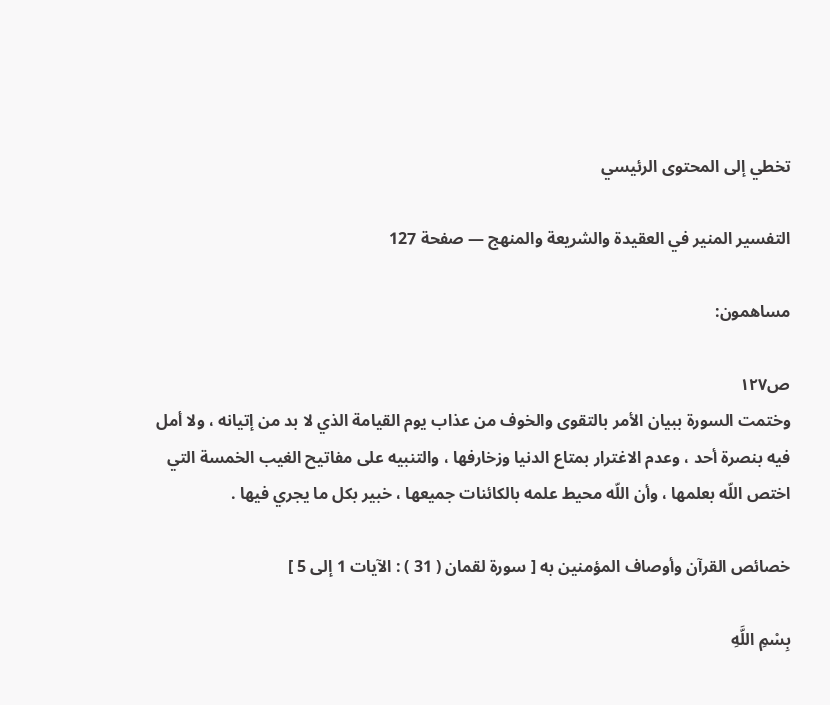تخطي إلى المحتوى الرئيسي

التفسير المنير في العقيدة والشريعة والمنهج — صفحة 127

مساهمون:

ص١٢٧
وختمت السورة ببيان الأمر بالتقوى والخوف من عذاب يوم القيامة الذي لا بد من إتيانه ، ولا أمل فيه بنصرة أحد ، وعدم الاغترار بمتاع الدنيا وزخارفها ، والتنبيه على مفاتيح الغيب الخمسة التي اختص اللّه بعلمها ، وأن اللّه محيط علمه بالكائنات جميعها ، خبير بكل ما يجري فيها .

خصائص القرآن وأوصاف المؤمنين به [ سورة لقمان ( 31 ) : الآيات 1 إلى 5 ]

بِسْمِ اللَّهِ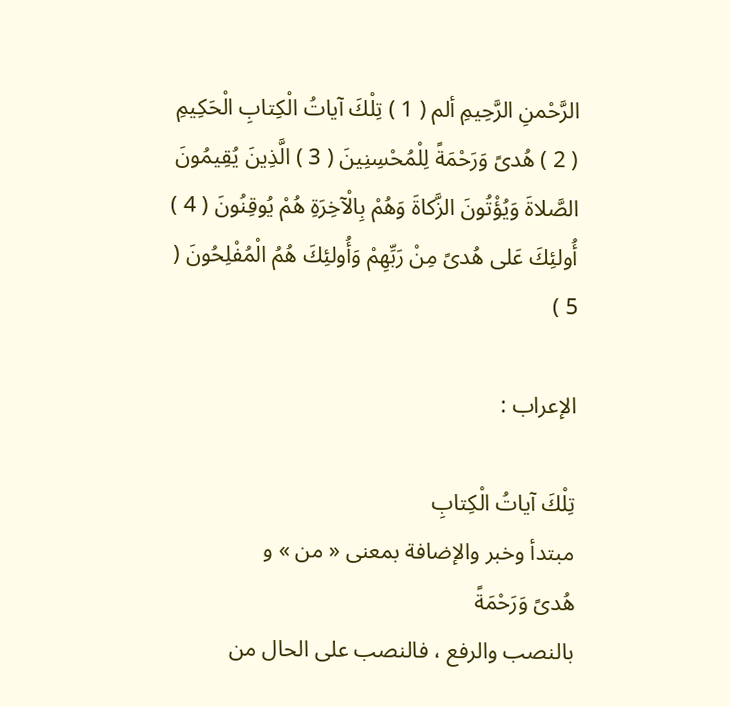الرَّحْمنِ الرَّحِيمِ ألم ( 1 ) تِلْكَ آياتُ الْكِتابِ الْحَكِيمِ ( 2 ) هُدىً وَرَحْمَةً لِلْمُحْسِنِينَ ( 3 ) الَّذِينَ يُقِيمُونَ الصَّلاةَ وَيُؤْتُونَ الزَّكاةَ وَهُمْ بِالْآخِرَةِ هُمْ يُوقِنُونَ ( 4 ) أُولئِكَ عَلى هُدىً مِنْ رَبِّهِمْ وَأُولئِكَ هُمُ الْمُفْلِحُونَ ( 5 )

الإعراب :

تِلْكَ آياتُ الْكِتابِ
مبتدأ وخبر والإضافة بمعنى « من » و
هُدىً وَرَحْمَةً
بالنصب والرفع ، فالنصب على الحال من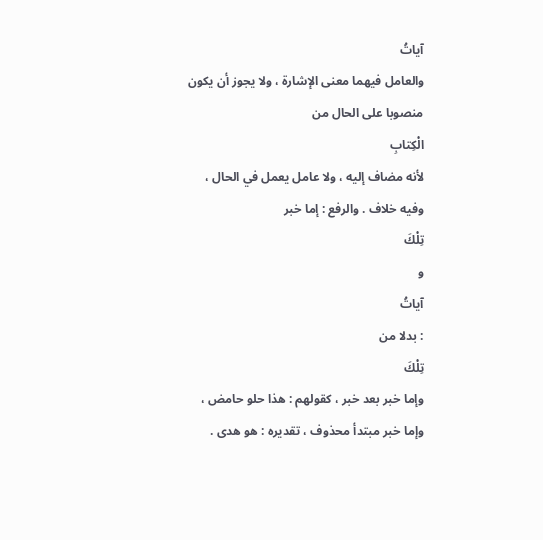آياتُ
والعامل فيهما معنى الإشارة ، ولا يجوز أن يكون منصوبا على الحال من
الْكِتابِ
لأنه مضاف إليه ، ولا عامل يعمل في الحال ، وفيه خلاف . والرفع : إما خبر
تِلْكَ
و
آياتُ
: بدلا من
تِلْكَ
وإما خبر بعد خبر ، كقولهم : هذا حلو حامض ، وإما خبر مبتدأ محذوف ، تقديره : هو هدى .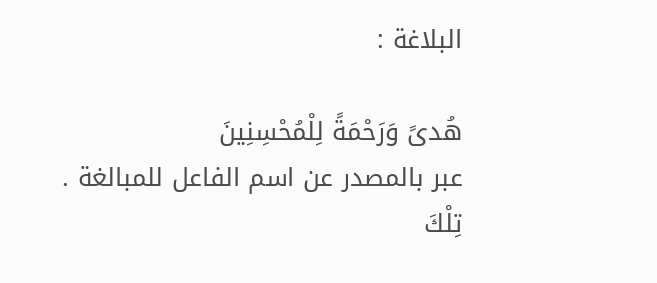البلاغة :

هُدىً وَرَحْمَةً لِلْمُحْسِنِينَ
عبر بالمصدر عن اسم الفاعل للمبالغة .
تِلْكَ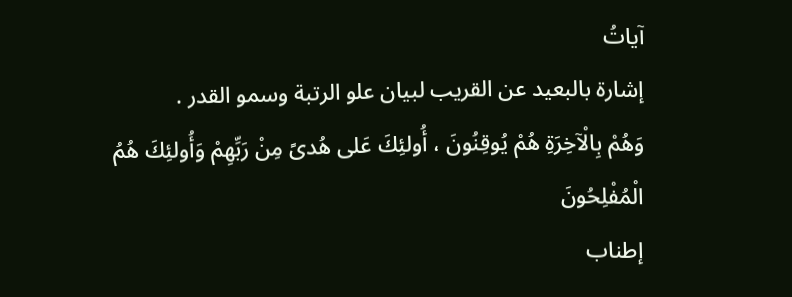آياتُ
إشارة بالبعيد عن القريب لبيان علو الرتبة وسمو القدر .
وَهُمْ بِالْآخِرَةِ هُمْ يُوقِنُونَ ، أُولئِكَ عَلى هُدىً مِنْ رَبِّهِمْ وَأُولئِكَ هُمُ الْمُفْلِحُونَ
إطناب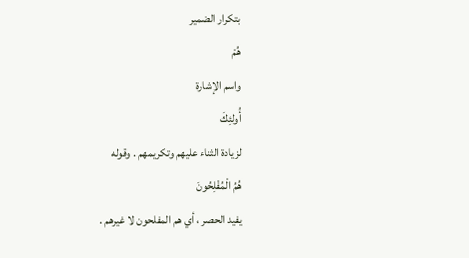بتكرار الضمير
هُمْ
واسم الإشارة
أُولئِكَ
لزيادة الثناء عليهم وتكريمهم . وقوله
هُمُ الْمُفْلِحُونَ
يفيد الحصر ، أي هم المفلحون لا غيرهم .